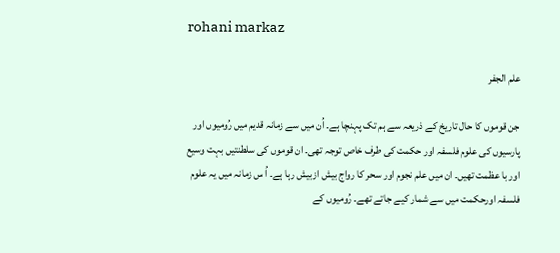rohani markaz

علم الجفر

جن قوموں کا حال تاریخ کے ذریعہ سے ہم تک پہنچا ہے۔ اُن میں سے زمانہ قدیم میں رُومیوں اور پارسیوں کی علوم فلسفہ اور حکمت کی طرف خاص توجہ تھی۔ ان قوموں کی سلطنتیں بہت وسیع اور با عظمت تھیں۔ ان میں علم نجوم اور سحر کا رواج بیش ازبیش رہا ہے۔ اُ س زمانہ میں یہ علوم فلسفہ اورحکمت میں سے شمار کیے جاتے تھے۔ رُومیوں کے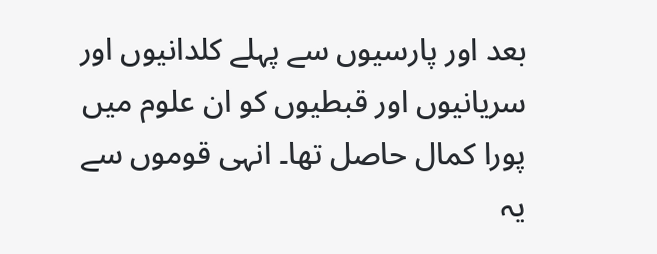بعد اور پارسیوں سے پہلے کلدانیوں اور سریانیوں اور قبطیوں کو ان علوم میں پورا کمال حاصل تھا۔ انہی قوموں سے یہ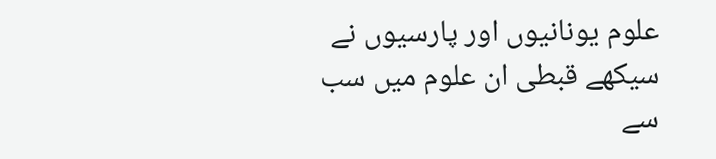علوم یونانیوں اور پارسیوں نے سیکھے قبطی ان علوم میں سب سے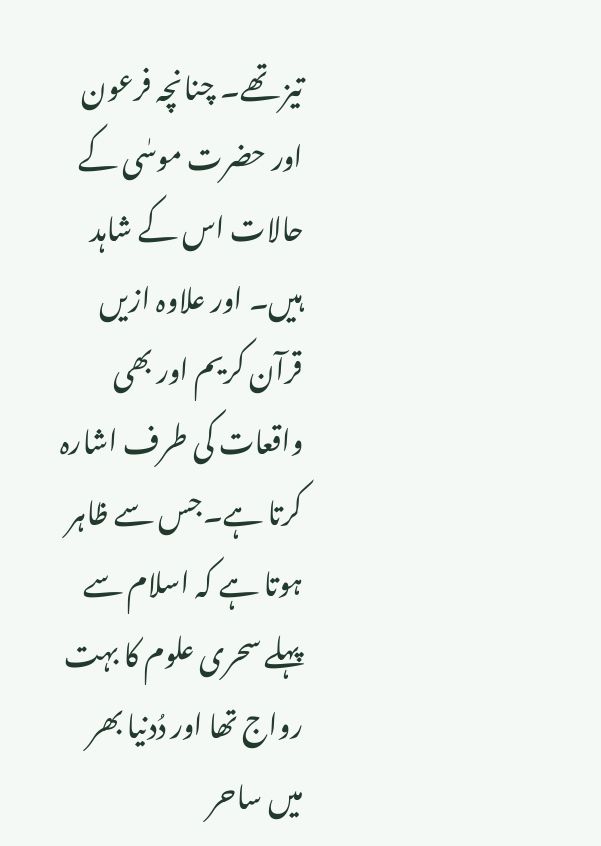تیز تھے۔ چنانچہ فرعون اور حضرت موسٰی کے حالات اس کے شاہد ہیں۔ اور علاوہ ازیں قرآن کریم اور بھی واقعات کی طرف اشارہ کرتا ہے۔جس سے ظاہر ہوتا ہے کہ اسلام سے پہلے سحری علوم کا بہت رواج تھا اور دُدنیا بھر میں ساحر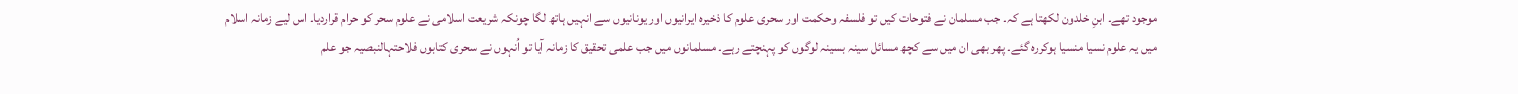موجود تھے۔ ابنِ خلدون لکھتا ہے کہ۔ جب مسلمان نے فتوحات کیں تو فلسفہ وحکمت اور سحری علوم کا ذخیرہ ایرانیوں اور یونانیوں سے انہیں ہاتھ لگا چونکہ شریعت اسلامی نے علوم سحر کو حرام قراردیا۔ اس لیے زمانہ اسلام میں یہ علوم نسیا منسیا ہوکررہ گئے۔ پھر بھی ان میں سے کچھ مسائل سینہ بسینہ لوگوں کو پہنچتے رہے۔ مسلمانوں میں جب علمی تحقیق کا زمانہ آیا تو اُنہوں نے سحری کتابوں فلاحتہالنبصیہ جو علم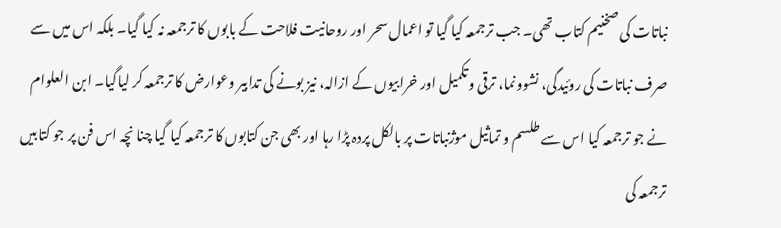نباتات کی صخنیم کتاب تھی۔ جب ترجمعہ کیا گیا تو اعمال سحر اور روحانیت فلاحت کے بابوں کا ترجمعہ نہ کیا گیا۔ بلکہ اس میں سے صرف نباتات کی روئیدگی، نشوونما، ترقی وتکمیل اور خرابیوں کے ازالہ، نیز بونے کی تدابیر وعوارض کا ترجمعہ کر لیاگیا۔ ابن العلوام نے جو ترجمعہ کیا اس سے طلسم و تماثیل موژنباتات پر بالکل پردہ پڑا رہا اور بھی جن کتابوں کا ترجمعہ کیا گیا چنا نچہ اس فن پر جو کتابیں ترجمعہ کی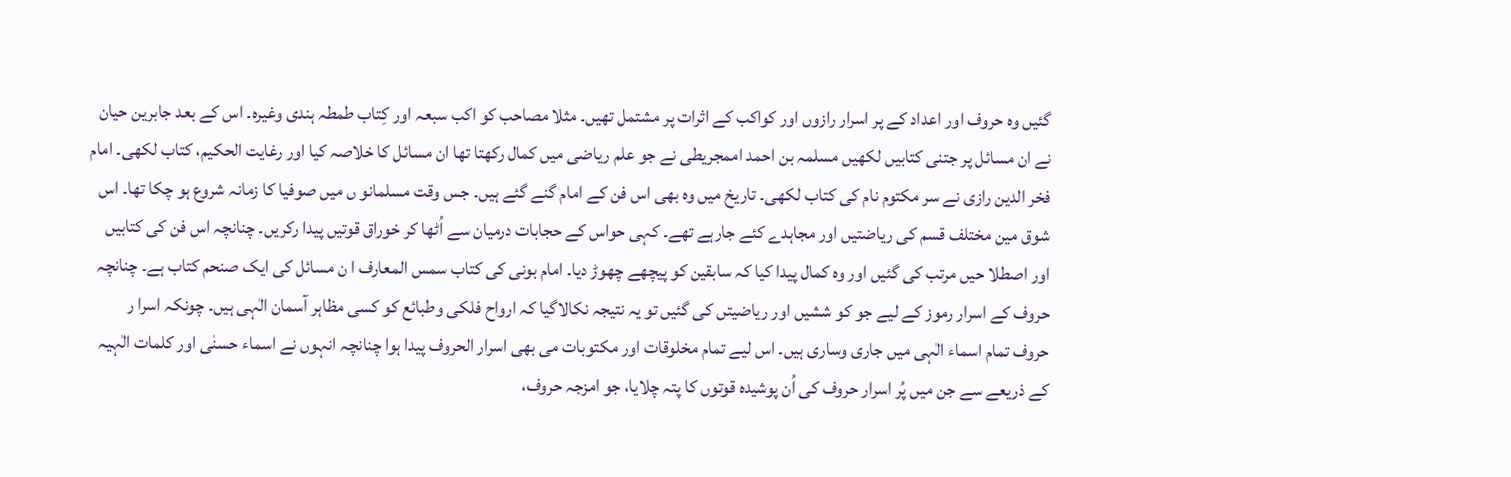گئیں وہ حروف اور اعداد کے پر اسرار رازوں اور کواکب کے اثرات پر مشتمل تھیں۔ مثلا مصاحب کو اکب سبعہ اور کِتاب طمطہ ہندی وغیرہ۔ اس کے بعد جابرین حیان نے ان مسائل پر جتنی کتابیں لکھیں مسلمہ بن احمد اممجریطی نے جو علم ریاضی میں کمال رکھتا تھا ان مسائل کا خلاصہ کیا اور رغایت الحکیم، کتاب لکھی۔ امام فخر الدین رازی نے سر مکتوم نام کی کتاب لکھی۔ تاریخ میں وہ بھی اس فن کے امام گنے گئے ہیں۔ جس وقت مسلمانو ں میں صوفیا کا زمانہ شروع ہو چکا تھا۔ اس شوق مین مختلف قسم کی ریاضتیں اور مجاہدے کئے جارہے تھے۔ کہی حواس کے حجابات درمیان سے اُٹھا کر خوراق قوتیں پیدا رکریں۔ چنانچہ اس فن کی کتابیں اور اصطلا حیں مرتب کی گئیں اور وہ کمال پیدا کیا کہ سابقین کو پیچھے چھوڑ دیا۔ امام بونی کی کتاب سمس المعارف ا ن مسائل کی ایک صنحم کتاب ہے۔ چنانچہ حروف کے اسرار رموز کے لیے جو کو ششیں اور ریاضیتں کی گئیں تو یہ نتیجہ نکالاگیا کہ ارواح فلکی وطبائع کو کسی مظاہر آسمان الٰہی ہیں۔ چونکہ اسرا ر حروف تمام اسماء الٰہی میں جاری وساری ہیں۔ اس لیے تمام مخلوقات اور مکتوبات می بھی اسرار الحروف پیدا ہوا چنانچہ انہوں نے اسماء حسنٰی اور کلمات الٰہیہ کے ذریعے سے جن میں پُر اسرار حروف کی اُن پوشیدہ قوتوں کا پتہ چلایا، جو امزجہ حروف،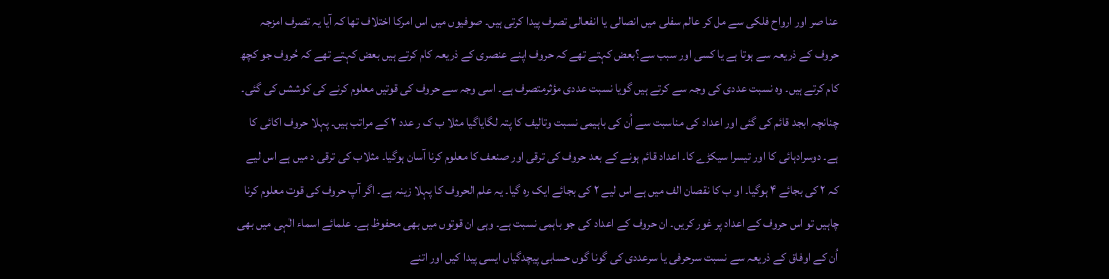عنا صر اور ارواح فلکی سے مل کر عالم سفلی میں انصالی یا انفعالی تصرف پیدا کرتی ہیں۔ صوفیوں میں اس امرکا اختلاف تھا کہ آیا یہ تصرف امزجہ حروف کے ذریعہ سے ہوتا ہے یا کسی اور سبب سے؟بعض کہتے تھے کہ حروف اپنے عنصری کے ذریعہ کام کرتے ہیں بعض کہتے تھے کہ حُروف جو کچھ کام کرتے ہیں۔ وہ نسبت عددی کی وجہ سے کرتے ہیں گویا نسبت عددی مؤثرمتصرف ہے۔ اسی وجہ سے حروف کی قوتیں معلوم کرنے کی کوششں کی گئی۔ چنانچہ ابجد قائم کی گئی اور اعداد کی مناسبت سے اُن کی باہیمی نسبت وتالیف کا پتہ لگایاگیا مثلا ب ک ر عدد ۲ کے مراتب ہیں۔ پہلا حروف اکائی کا ہے۔ دوسرادہائی کا اور تیسرا سیکڑے کا۔ اعداد قائم ہونے کے بعد حروف کی ترقی اور صنعف کا معلوم کرنا آسان ہوگیا۔ مثلاب کی ترقی د میں ہے اس لیے کہ ۲ کی بجائے ۴ ہوگیا۔ او ب کا نقصان الف میں ہے اس لیے ۲ کی بجائے ایک رہ گیا۔ یہ علم الحروف کا پہلا زینہ ہے۔ اگر آپ حروف کی قوت معلوم کرنا چاہیں تو اس حروف کے اعداد پر غور کریں۔ ان حروف کے اعداد کی جو باہمی نسبت ہے۔ وہی ان قوتوں میں بھی محفوظ ہے۔ علمائے اسماء الٰہی میں بھی اُن کے اوفاق کے ذریعہ سے نسبت سرحرفی یا سرعددی کی گونا گوں حسابی پیچدگیاں ایسی پیدا کیں اور اتنے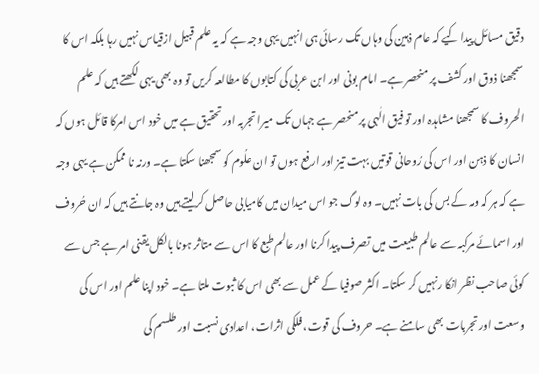دقیق مسائل پیدا کیے کہ عام ذہین کی وہاں تک رسائی ہی انہیں یہی وجہ ہے کہ یہ علم قبیل ازقیاس نہیں رہا بلکہ اس کا سمجھنا ذوق اور کشف پر منحصر ہے۔ امام بونی اور ابن عربی کی کتابوں کا مطالعہ کریں تو وہ بھی یہی لکھتے ہیں کہ علم الحروف کا سمجھنا مشاہدہ اور تو فیق الٰہی پر منحصر ہے جہاں تک میرا تجربہ اور تحقیق ہے میں خود اس امرکا قائل ہوں کہ انسان کا ذہن اور اس کی رُوحانی قوتیں بہت تیز اور ارفع ہوں تو ان علُوم کو سمجھنا سکتا ہے۔ ورنہ نا ممکن ہے یہی وجہ ہے کہ ہر کہ ومہ کے بس کی بات نہیں۔ وہ لوگ جو اس میدان میں کامیابی حاصل کرلیتے ہیں وہ جانتے ہیں کہ ان حُروف اور اسمائے مرکبہ سے عالم طبیعت میں تصرف پیدا کرنا اور عالم طبع کا اس سے متاثر ہونا بالکل یقنی امر ہے جس سے کوئی صاحب نظر انکا رنہیں کر سکتا۔ اکثر صوفیا کے عمل سے بھی اس کا ثبوت ملتا ہے۔ خود اپنا علم اور اس کی وسعت اور تجربات بھی سامنے ہے۔ حروف کی قوت، فلکی اثرات، اعدادی نسبت اور طلسم کی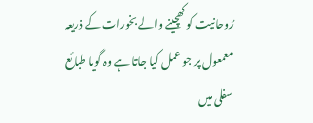رُوحانیت کو کھچینے والے بخورات کے ذریعہ معمعول پر جو عمل کیا جاتا ہے وہ گویا طبائع سفلی میں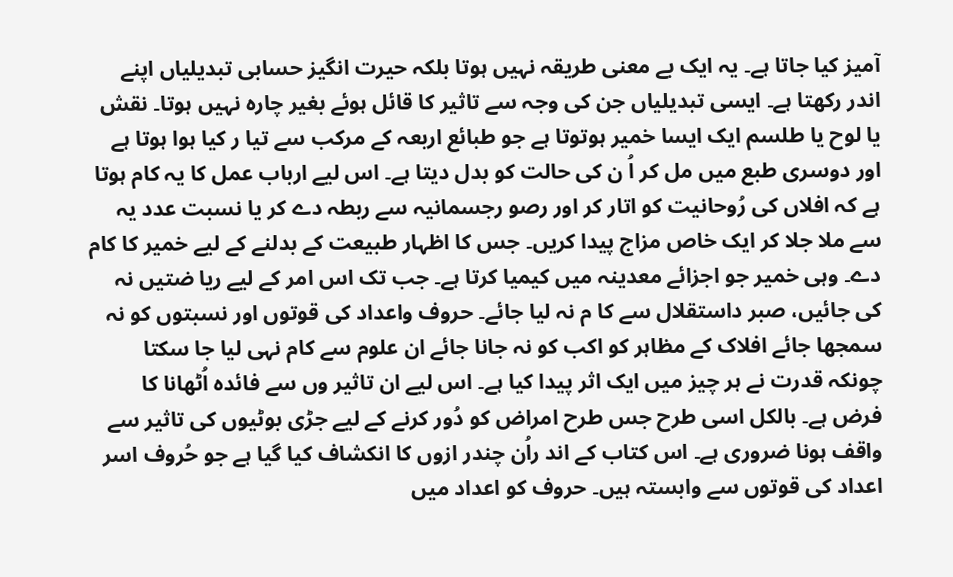آمیز کیا جاتا ہے۔ یہ ایک بے معنی طریقہ نہیں ہوتا بلکہ حیرت انگیز حسابی تبدیلیاں اپنے اندر رکھتا ہے۔ ایسی تبدیلیاں جن کی وجہ سے تاثیر کا قائل ہوئے بغیر چارہ نہیں ہوتا۔ نقش یا لوح یا طلسم ایک ایسا خمیر ہوتوتا ہے جو طبائع اربعہ کے مرکب سے تیا ر کیا ہوا ہوتا ہے اور دوسری طبع میں مل کر اُ ن کی حالت کو بدل دیتا ہے۔ اس لیے ارباب عمل کا یہ کام ہوتا ہے کہ افلاں کی رُوحانیت کو اتار کر اور رصو رجسمانیہ سے ربطہ دے کر یا نسبت عدد یہ سے ملا جلا کر ایک خاص مزاج پیدا کریں۔ جس کا اظہار طبیعت کے بدلنے کے لیے خمیر کا کام دے۔ وہی خمیر جو اجزائے معدینہ میں کیمیا کرتا ہے۔ جب تک اس امر کے لیے ریا ضتیں نہ کی جائیں، صبر داستقلال سے کا م نہ لیا جائے۔ حروف واعداد کی قوتوں اور نسبتوں کو نہ سمجھا جائے افلاک کے مظاہر کو اکب کو نہ جانا جائے ان علوم سے کام نہی لیا جا سکتا چونکہ قدرت نے ہر چیز میں ایک اثر پیدا کیا ہے۔ اس لیے ان تاثیر وں سے فائدہ اُٹھانا کا فرض ہے۔ بالکل اسی طرح جس طرح امراض کو دُور کرنے کے لیے جڑی بوٹیوں کی تاثیر سے واقف ہونا ضروری ہے۔ اس کتاب کے اند راُن چندر ازوں کا انکشاف کیا گیا ہے جو حُروف اسر اعداد کی قوتوں سے وابستہ ہیں۔ حروف کو اعداد میں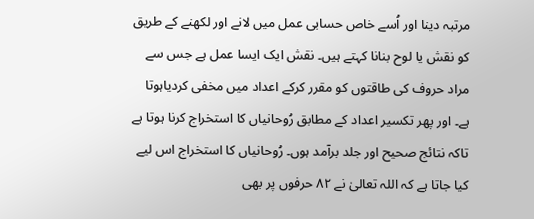مرتبہ دینا اور اُسے خاص حسابی عمل میں لانے اور لکھنے کے طریق کو نقش یا لوح بنانا کہتے ہیں۔ نقش ایک ایسا عمل ہے جس سے مراد حروف کی طاقتوں کو مقرر کرکے اعداد میں مخفی کردیاہوتا ہے۔ اور پھر تکسیر اعداد کے مطابق رُوحانیاں کا استخراج کرنا ہوتا ہے تاکہ نتائج صحیح اور جلد برآمد ہوں۔ رُوحانیاں کا استخراج اس لیے کیا جاتا ہے کہ اللہ تعالیٰ نے ۸۲ حرفوں پر بھی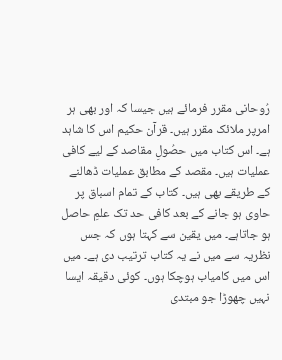رُوحانی مقرر فرمائے ہیں جیسا کہ اور بھی ہر امرپر ملائک مقرر ہیں۔ قرآن حکیم اس کا شاہد ہے۔ اس کتاب میں حصُولِ مقاصد کے لیے کافی عملیات ہیں۔ مقصد کے مطابق عملیات ڈھالنے کے طریقے بھی ہیں۔ کتاب کے تمام اسباق پر حاوی ہو جانے کے بعد کافی حد تک علمِ حاصل ہو جاتاہے۔ میں یقین سے کہتا ہوں کہ جس نظریہ سے میں نے یہ کتاب ترتیب دی ہے۔ میں اس میں کامیاب ہوچکا ہوں۔ کوئی دقیقہ ایسا نہیں چھوڑا جو مبتدی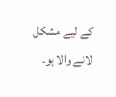کے لیے مشکل لانے والا ہو۔